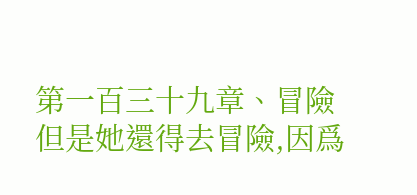第一百三十九章、冒險
但是她還得去冒險,因爲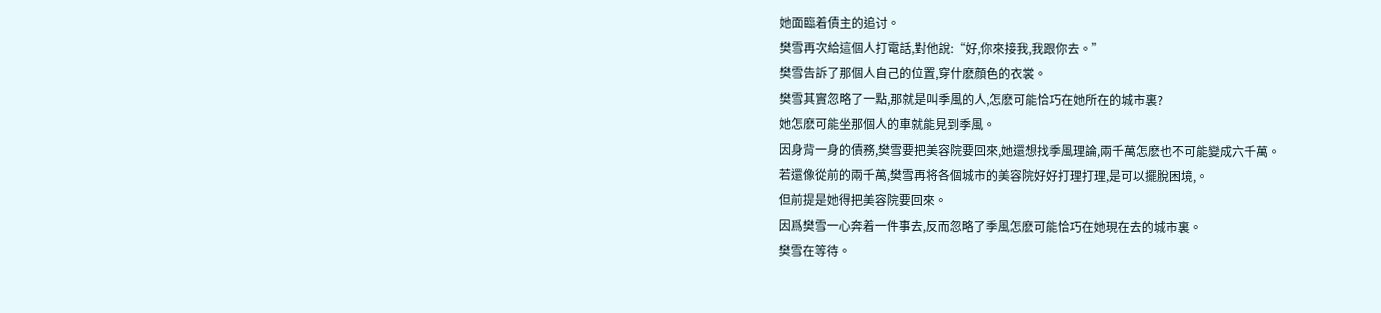她面臨着債主的追讨。
樊雪再次給這個人打電話,對他說:“好,你來接我,我跟你去。”
樊雪告訴了那個人自己的位置,穿什麽顔色的衣裳。
樊雪其實忽略了一點,那就是叫季風的人,怎麽可能恰巧在她所在的城市裏?
她怎麽可能坐那個人的車就能見到季風。
因身背一身的債務,樊雪要把美容院要回來,她還想找季風理論,兩千萬怎麽也不可能變成六千萬。
若還像從前的兩千萬,樊雪再将各個城市的美容院好好打理打理,是可以擺脫困境,。
但前提是她得把美容院要回來。
因爲樊雪一心奔着一件事去,反而忽略了季風怎麽可能恰巧在她現在去的城市裏。
樊雪在等待。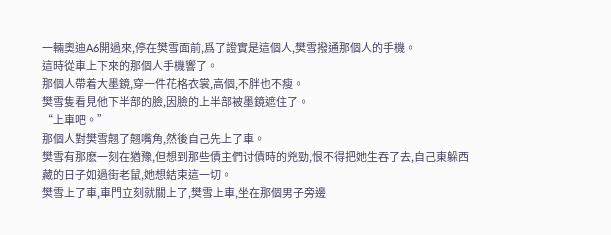一輛奧迪A6開過來,停在樊雪面前,爲了證實是這個人,樊雪撥通那個人的手機。
這時從車上下來的那個人手機響了。
那個人帶着大墨鏡,穿一件花格衣裳,高個,不胖也不瘦。
樊雪隻看見他下半部的臉,因臉的上半部被墨鏡遮住了。
“上車吧。”
那個人對樊雪翹了翹嘴角,然後自己先上了車。
樊雪有那麽一刻在猶豫,但想到那些債主們讨債時的兇勁,恨不得把她生吞了去,自己東躲西藏的日子如過街老鼠,她想結束這一切。
樊雪上了車,車門立刻就關上了,樊雪上車,坐在那個男子旁邊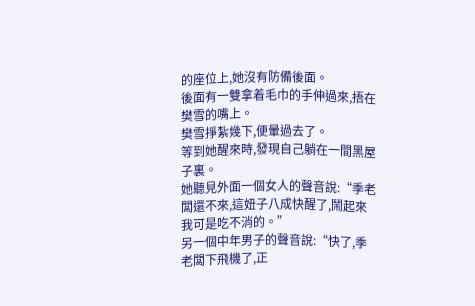的座位上,她沒有防備後面。
後面有一雙拿着毛巾的手伸過來,捂在樊雪的嘴上。
樊雪掙紮幾下,便暈過去了。
等到她醒來時,發現自己躺在一間黑屋子裏。
她聽見外面一個女人的聲音說:“季老闆還不來,這妞子八成快醒了,鬧起來我可是吃不消的。”
另一個中年男子的聲音說:“快了,季老闆下飛機了,正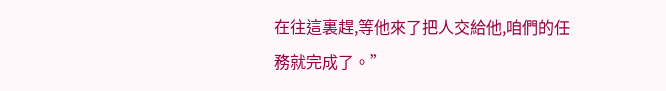在往這裏趕,等他來了把人交給他,咱們的任務就完成了。”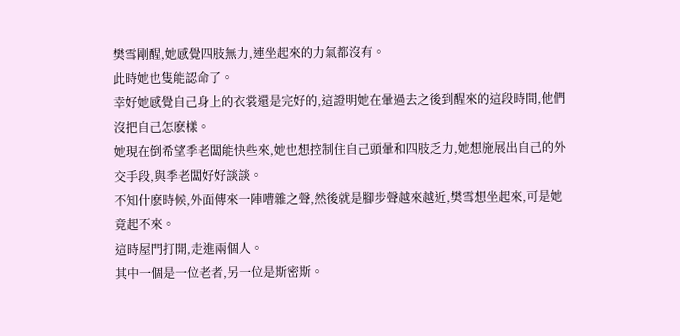樊雪剛醒,她感覺四肢無力,連坐起來的力氣都沒有。
此時她也隻能認命了。
幸好她感覺自己身上的衣裳還是完好的,這證明她在暈過去之後到醒來的這段時間,他們沒把自己怎麽樣。
她現在倒希望季老闆能快些來,她也想控制住自己頭暈和四肢乏力,她想施展出自己的外交手段,與季老闆好好談談。
不知什麽時候,外面傳來一陣嘈雜之聲,然後就是腳步聲越來越近,樊雪想坐起來,可是她竟起不來。
這時屋門打開,走進兩個人。
其中一個是一位老者,另一位是斯密斯。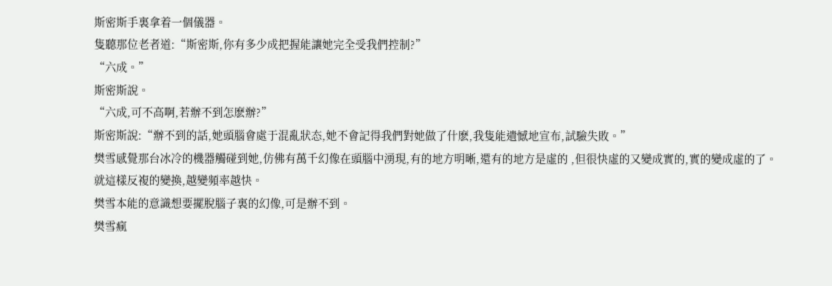斯密斯手裏拿着一個儀器。
隻聽那位老者道:“斯密斯,你有多少成把握能讓她完全受我們控制?”
“六成。”
斯密斯說。
“六成,可不高啊,若辦不到怎麽辦?”
斯密斯說:“辦不到的話,她頭腦會處于混亂狀态,她不會記得我們對她做了什麽,我隻能遺憾地宣布,試驗失敗。”
樊雪感覺那台冰冷的機器觸碰到她,仿佛有萬千幻像在頭腦中湧現,有的地方明晰,還有的地方是虛的 ,但很快虛的又變成實的,實的變成虛的了。
就這樣反複的變換,越變頻率越快。
樊雪本能的意識想要擺脫腦子裏的幻像,可是辦不到。
樊雪瘋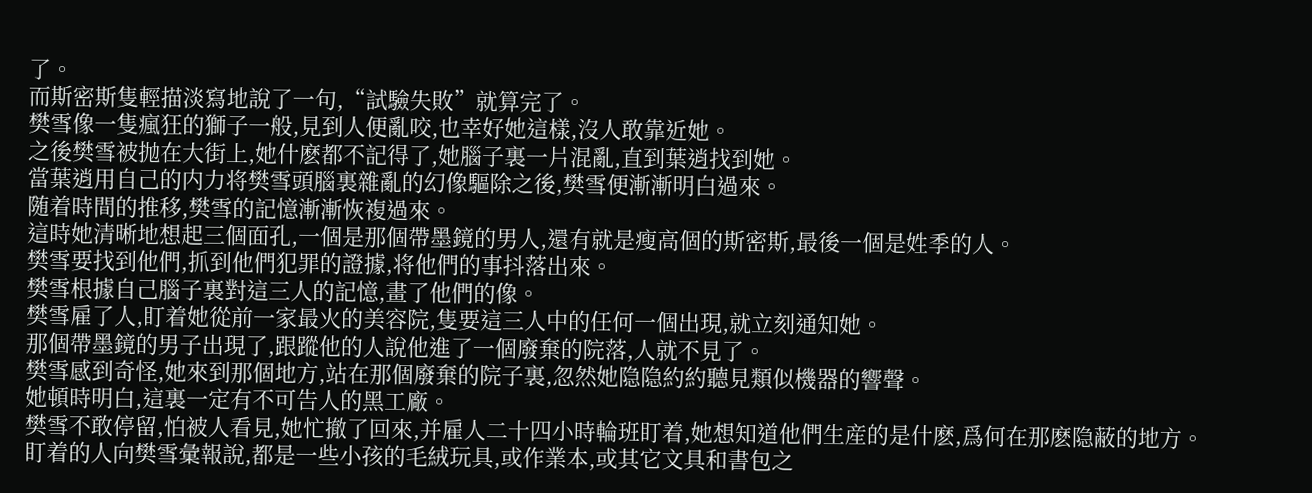了。
而斯密斯隻輕描淡寫地說了一句,“試驗失敗”就算完了。
樊雪像一隻瘋狂的獅子一般,見到人便亂咬,也幸好她這樣,沒人敢靠近她。
之後樊雪被抛在大街上,她什麽都不記得了,她腦子裏一片混亂,直到葉逍找到她。
當葉逍用自己的内力将樊雪頭腦裏雜亂的幻像驅除之後,樊雪便漸漸明白過來。
随着時間的推移,樊雪的記憶漸漸恢複過來。
這時她清晰地想起三個面孔,一個是那個帶墨鏡的男人,還有就是瘦高個的斯密斯,最後一個是姓季的人。
樊雪要找到他們,抓到他們犯罪的證據,将他們的事抖落出來。
樊雪根據自己腦子裏對這三人的記憶,畫了他們的像。
樊雪雇了人,盯着她從前一家最火的美容院,隻要這三人中的任何一個出現,就立刻通知她。
那個帶墨鏡的男子出現了,跟蹤他的人說他進了一個廢棄的院落,人就不見了。
樊雪感到奇怪,她來到那個地方,站在那個廢棄的院子裏,忽然她隐隐約約聽見類似機器的響聲。
她頓時明白,這裏一定有不可告人的黑工廠。
樊雪不敢停留,怕被人看見,她忙撤了回來,并雇人二十四小時輪班盯着,她想知道他們生産的是什麽,爲何在那麽隐蔽的地方。
盯着的人向樊雪彙報說,都是一些小孩的毛絨玩具,或作業本,或其它文具和書包之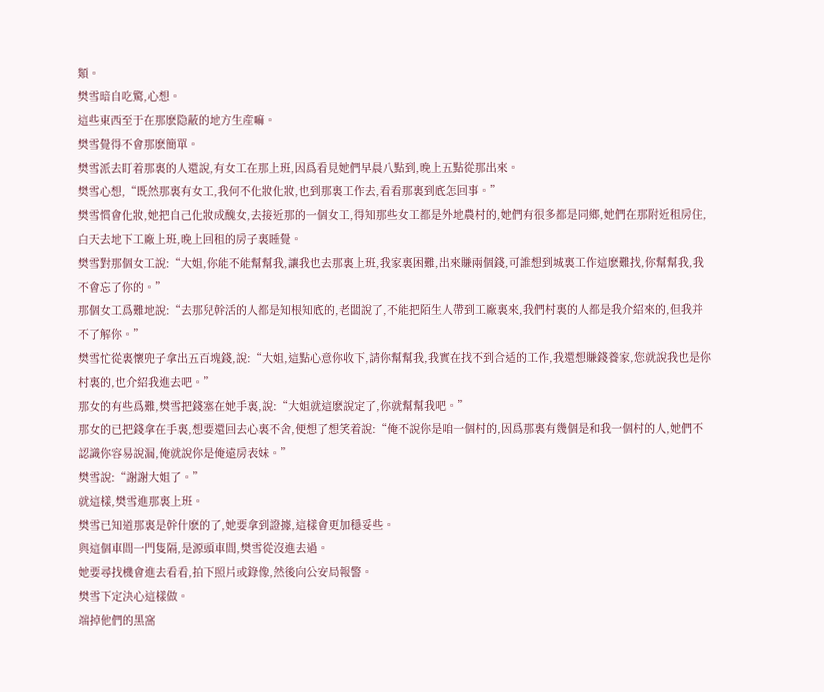類。
樊雪暗自吃驚,心想。
這些東西至于在那麽隐蔽的地方生産嘛。
樊雪覺得不會那麽簡單。
樊雪派去盯着那裏的人還說,有女工在那上班,因爲看見她們早晨八點到,晚上五點從那出來。
樊雪心想,“既然那裏有女工,我何不化妝化妝,也到那裏工作去,看看那裏到底怎回事。”
樊雪慣會化妝,她把自己化妝成醜女,去接近那的一個女工,得知那些女工都是外地農村的,她們有很多都是同鄉,她們在那附近租房住,白天去地下工廠上班,晚上回租的房子裏睡覺。
樊雪對那個女工說:“大姐,你能不能幫幫我,讓我也去那裏上班,我家裏困難,出來賺兩個錢,可誰想到城裏工作這麽難找,你幫幫我,我不會忘了你的。”
那個女工爲難地說:“去那兒幹活的人都是知根知底的,老闆說了,不能把陌生人帶到工廠裏來,我們村裏的人都是我介紹來的,但我并不了解你。”
樊雪忙從裏懷兜子拿出五百塊錢,說:“大姐,這點心意你收下,請你幫幫我,我實在找不到合适的工作,我還想賺錢養家,您就說我也是你村裏的,也介紹我進去吧。”
那女的有些爲難,樊雪把錢塞在她手裏,說:“大姐就這麽說定了,你就幫幫我吧。”
那女的已把錢拿在手裏,想要還回去心裏不舍,便想了想笑着說:“俺不說你是咱一個村的,因爲那裏有幾個是和我一個村的人,她們不認識你容易說漏,俺就說你是俺遠房表妹。”
樊雪說:“謝謝大姐了。”
就這樣,樊雪進那裏上班。
樊雪已知道那裏是幹什麽的了,她要拿到證據,這樣會更加穩妥些。
與這個車間一門隻隔,是源頭車間,樊雪從沒進去過。
她要尋找機會進去看看,拍下照片或錄像,然後向公安局報警。
樊雪下定決心這樣做。
端掉他們的黑窩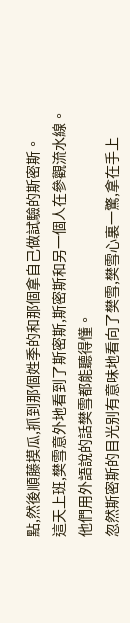點,然後順藤摸瓜,抓到那個姓季的和那個拿自己做試驗的斯密斯。
這天上班,樊雪意外地看到了斯密斯,斯密斯和另一個人在參觀流水線。
他們用外語說的話樊雪都能聽得懂。
忽然斯密斯的目光别有意味地看向了樊雪,樊雪心裏一驚,拿在手上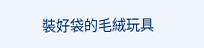裝好袋的毛絨玩具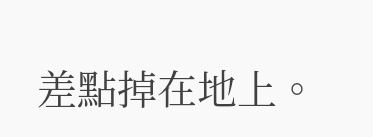差點掉在地上。